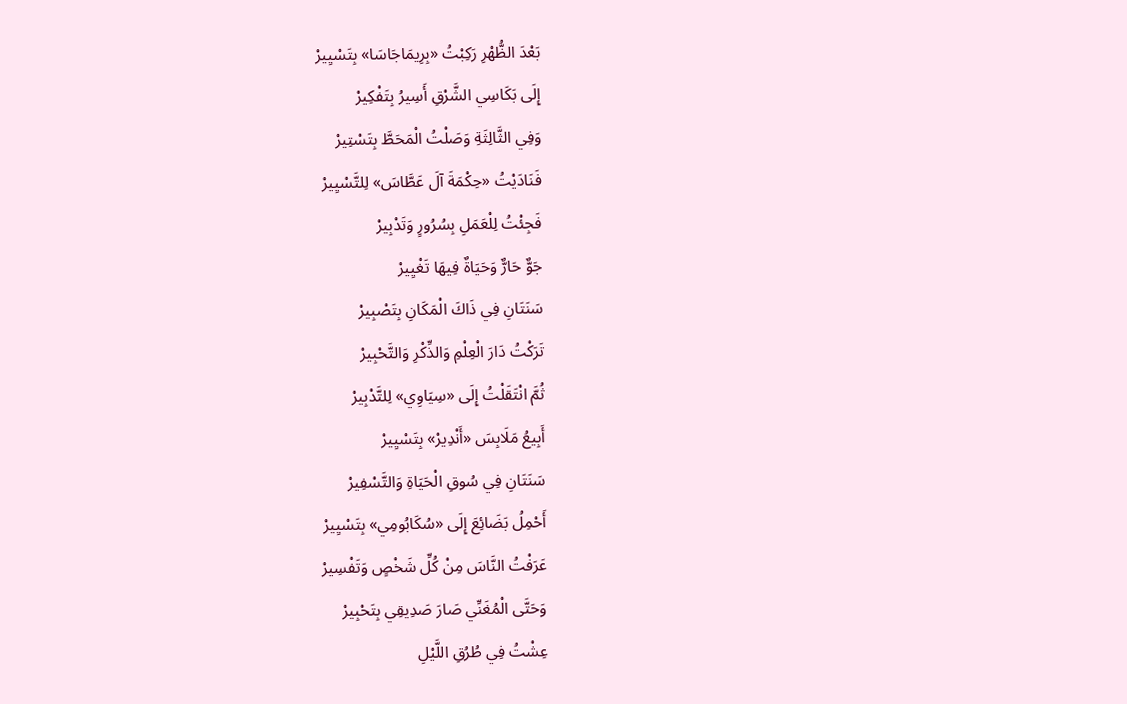بَعْدَ الظُّهْرِ رَكِبْتُ «بِرِيمَاجَاسَا» بِتَسْيِيرْ
إِلَى بَكَاسِي الشَّرْقِ أَسِيرُ بِتَفْكِيرْ
وَفِي الثَّالِثَةِ وَصَلْتُ الْمَحَطَّ بِتَسْتِيرْ
فَنَادَيْتُ «حِكْمَةَ آلَ عَطَّاسَ» لِلتَّسْيِيرْ
فَجِئْتُ لِلْعَمَلِ بِسُرُورٍ وَتَدْبِيرْ
جَوٌّ حَارٌّ وَحَيَاةٌ فِيهَا تَغْيِيرْ
سَنَتَانِ فِي ذَاكَ الْمَكَانِ بِتَصْبِيرْ
تَرَكْتُ دَارَ الْعِلْمِ وَالذِّكْرِ وَالتَّحْبِيرْ
ثُمَّ انْتَقَلْتُ إِلَى «سِيَاوِي» لِلتَّدْبِيرْ
أَبِيعُ مَلَابِسَ «أَنْدِيرْ» بِتَسْيِيرْ
سَنَتَانِ فِي سُوقِ الْحَيَاةِ وَالتَّسْفِيرْ
أَحْمِلُ بَضَائِعَ إِلَى «سُكَابُومِي» بِتَسْيِيرْ
عَرَفْتُ النَّاسَ مِنْ كُلِّ شَخْصٍ وَتَفْسِيرْ
وَحَتَّى الْمُغَنِّي صَارَ صَدِيقِي بِتَحْبِيرْ
عِشْتُ فِي طُرُقِ اللَّيْلِ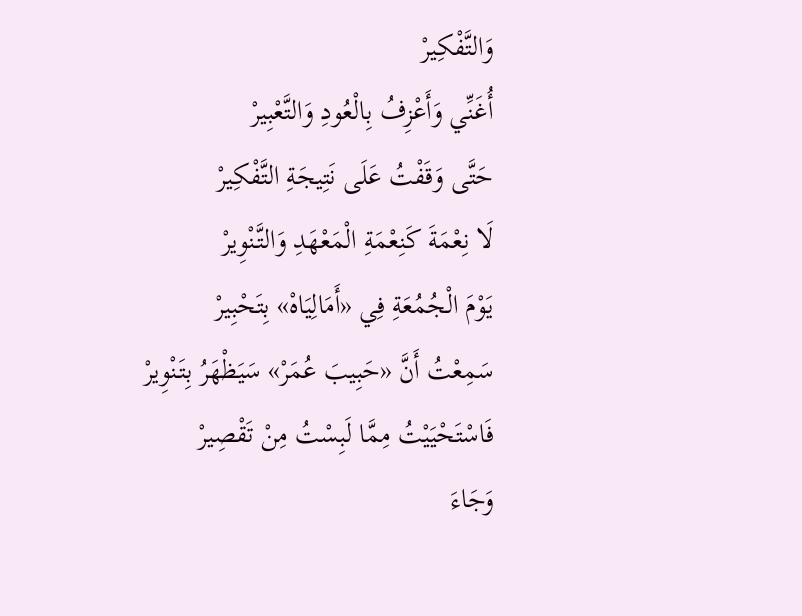وَالتَّفْكِيرْ
أُغَنِّي وَأَعْزِفُ بِالْعُودِ وَالتَّعْبِيرْ
حَتَّى وَقَفْتُ عَلَى نَتِيجَةِ التَّفْكِيرْ
لَا نِعْمَةَ كَنِعْمَةِ الْمَعْهَدِ وَالتَّنْوِيرْ
يَوْمَ الْجُمُعَةِ فِي «أَمَالِيَاهْ» بِتَحْبِيرْ
سَمِعْتُ أَنَّ «حَبِيبَ عُمَرْ» سَيَظْهَرُ بِتَنْوِيرْ
فَاسْتَحْيَيْتُ مِمَّا لَبِسْتُ مِنْ تَقْصِيرْ
وَجَاءَ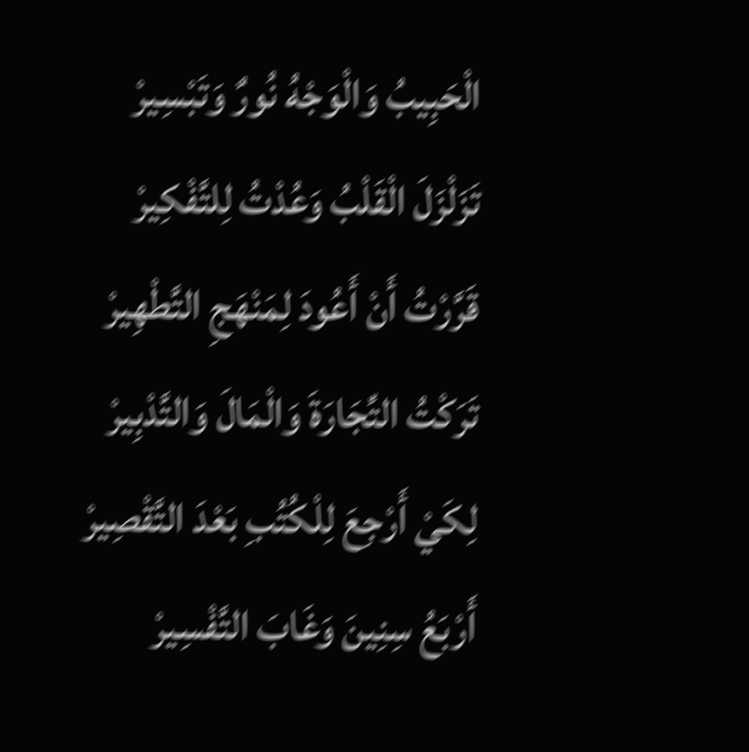الْحَبِيبُ وَالْوَجْهُ نُورٌ وَتَبْسِيرْ
تَزَلْزَلَ الْقَلْبُ وَعُدْتُ لِلتَّفْكِيرْ
قَرَّرْتُ أَنْ أَعُودَ لِمَنْهَجِ التَّطْهِيرْ
تَرَكْتُ التِّجَارَةَ وَالْمَالَ وَالتَّدْبِيرْ
لِكَيْ أَرْجِعَ لِلْكُتُبِ بَعْدَ التَّقْصِيرْ
أَرْبَعُ سِنِينَ وَغَابَ التَّفْسِيرْ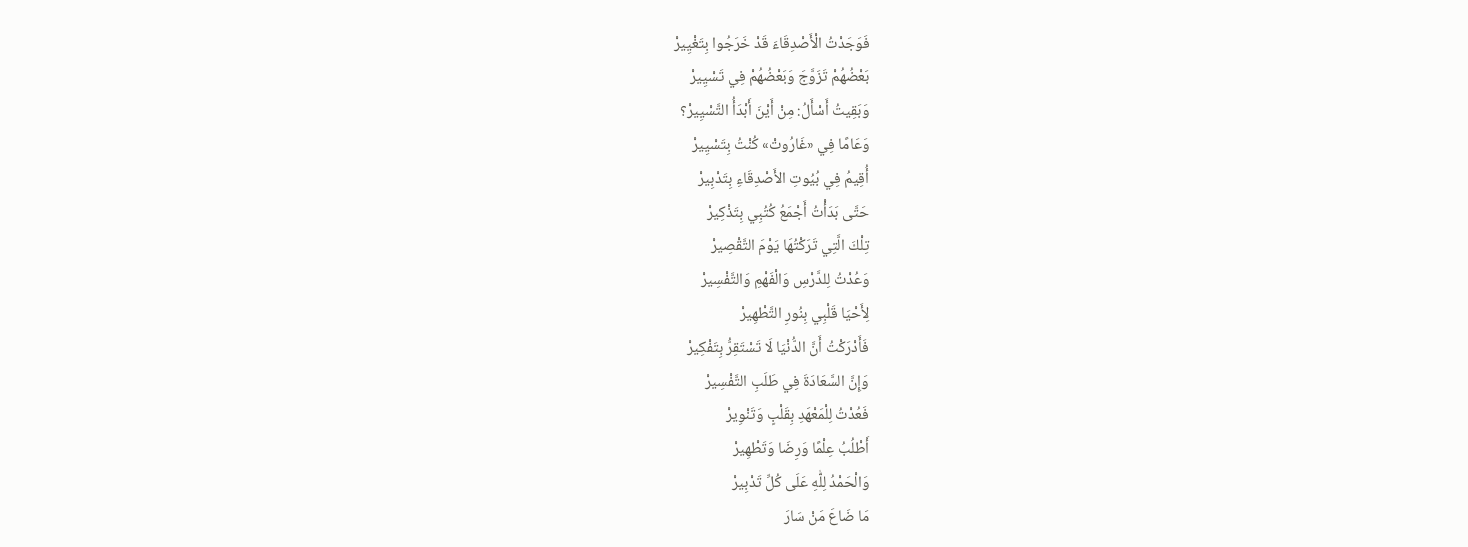فَوَجَدْتُ الْأَصْدِقَاءَ قَدْ خَرَجُوا بِتَغْيِيرْ
بَعْضُهُمْ تَزَوَّجَ وَبَعْضُهُمْ فِي تَسْيِيرْ
وَبَقِيتُ أَسْأَلُ: مِنْ أَيْنَ أَبْدَأُ التَّسْيِيرْ؟
وَعَامًا فِي «غَارُوتْ» كُنْتُ بِتَسْيِيرْ
أُقِيمُ فِي بُيُوتِ الأَصْدِقَاءِ بِتَدْبِيرْ
حَتَّى بَدَأْتُ أَجْمَعُ كُتُبِي بِتَذْكِيرْ
تِلْكَ الَّتِي تَرَكْتُهَا يَوْمَ التَّقْصِيرْ
وَعُدْتُ لِلدَّرْسِ وَالْفَهْمِ وَالتَّفْسِيرْ
لِأَحْيَا قَلْبِي بِنُورِ التَّطْهِيرْ
فَأَدْرَكْتُ أَنَّ الدُّنْيَا لَا تَسْتَقِرُّ بِتَفْكِيرْ
وَإِنَّ السَّعَادَةَ فِي طَلَبِ التَّفْسِيرْ
فَعُدْتُ لِلْمَعْهَدِ بِقَلْبٍ وَتَنْوِيرْ
أَطْلُبُ عِلْمًا وَرِضَا وَتَطْهِيرْ
وَالْحَمْدُ لِلّٰهِ عَلَى كُلِّ تَدْبِيرْ
مَا ضَاعَ مَنْ سَارَ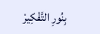بِنُورِ التَّفْكِيرْ